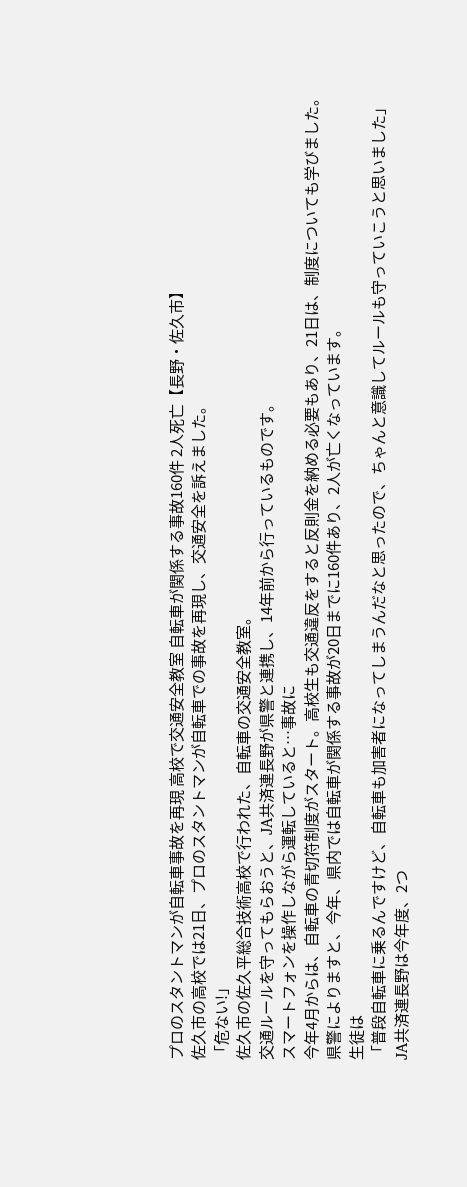プロのスタントマンが自転車事故を再現 高校で交通安全教室 自転車が関係する事故160件 2人死亡【長野・佐久市】
佐久市の高校では21日、プロのスタントマンが自転車での事故を再現し、交通安全を訴えました。
「危ない!」
佐久市の佐久平総合技術高校で行われた、自転車の交通安全教室。
交通ルールを守ってもらおうと、JA共済連長野が県警と連携し、14年前から行っているものです。
スマートフォンを操作しながら運転していると…事故に
今年4月からは、自転車の青切符制度がスタート。高校生も交通違反をすると反則金を納める必要もあり、21日は、制度についても学びました。
県警によりますと、今年、県内では自転車が関係する事故が20日までに160件あり、2人が亡くなっています。
生徒は
「普段自転車に乗るんですけど、自転車も加害者になってしまうんだなと思ったので、ちゃんと意識してルールも守っていこうと思いました」
JA共済連長野は今年度、2つ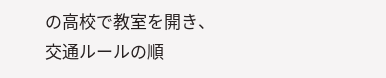の高校で教室を開き、交通ルールの順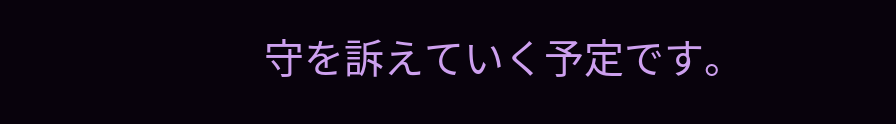守を訴えていく予定です。